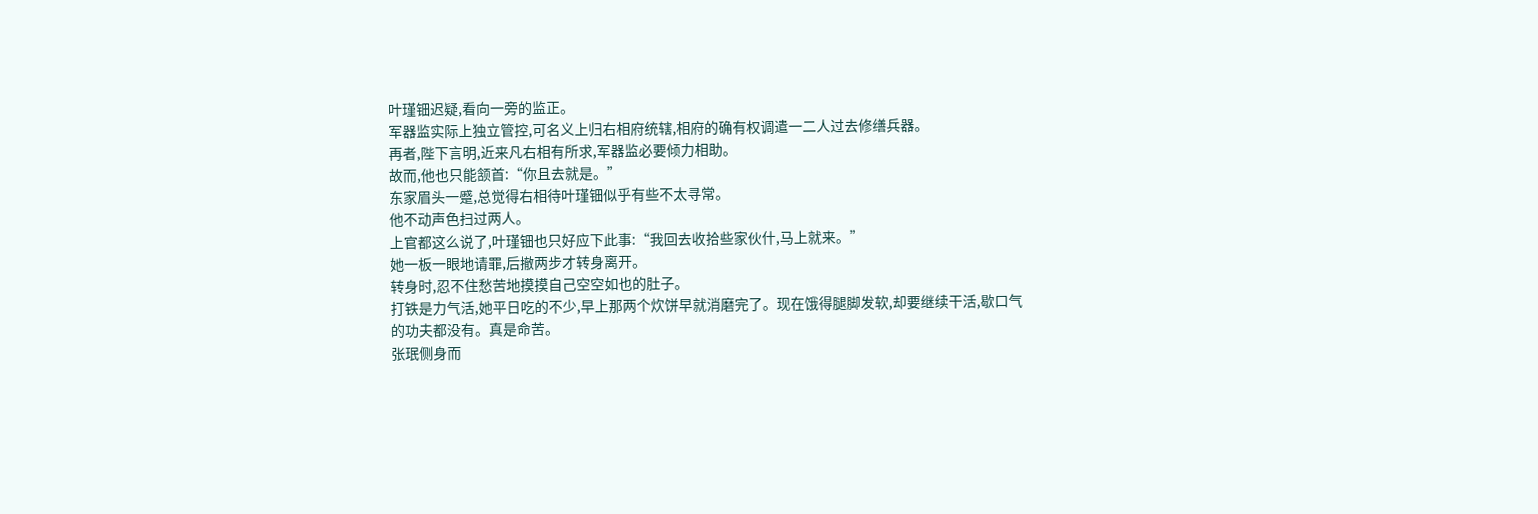叶瑾钿迟疑,看向一旁的监正。
军器监实际上独立管控,可名义上归右相府统辖,相府的确有权调遣一二人过去修缮兵器。
再者,陛下言明,近来凡右相有所求,军器监必要倾力相助。
故而,他也只能颔首:“你且去就是。”
东家眉头一蹙,总觉得右相待叶瑾钿似乎有些不太寻常。
他不动声色扫过两人。
上官都这么说了,叶瑾钿也只好应下此事:“我回去收拾些家伙什,马上就来。”
她一板一眼地请罪,后撤两步才转身离开。
转身时,忍不住愁苦地摸摸自己空空如也的肚子。
打铁是力气活,她平日吃的不少,早上那两个炊饼早就消磨完了。现在饿得腿脚发软,却要继续干活,歇口气的功夫都没有。真是命苦。
张珉侧身而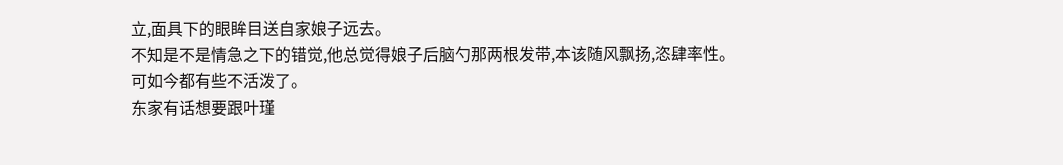立,面具下的眼眸目送自家娘子远去。
不知是不是情急之下的错觉,他总觉得娘子后脑勺那两根发带,本该随风飘扬,恣肆率性。
可如今都有些不活泼了。
东家有话想要跟叶瑾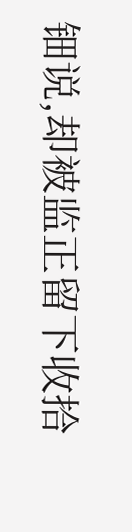钿说,却被监正留下收拾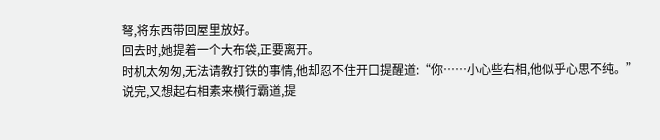弩,将东西带回屋里放好。
回去时,她提着一个大布袋,正要离开。
时机太匆匆,无法请教打铁的事情,他却忍不住开口提醒道:“你……小心些右相,他似乎心思不纯。”
说完,又想起右相素来横行霸道,提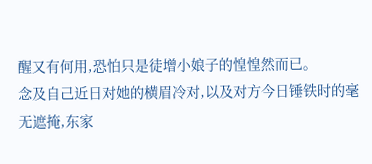醒又有何用,恐怕只是徒增小娘子的惶惶然而已。
念及自己近日对她的横眉冷对,以及对方今日锤铁时的毫无遮掩,东家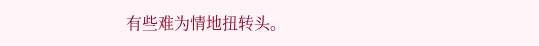有些难为情地扭转头。